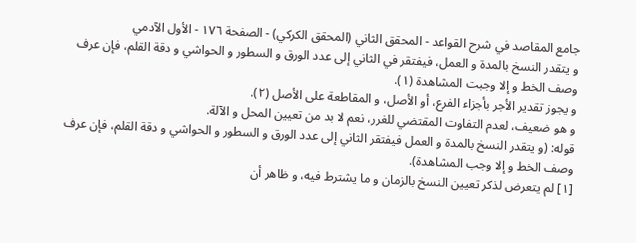جامع المقاصد في شرح القواعد - المحقق الثاني (المحقق الكركي) - الصفحة ١٧٦ - الأول الآدمي
و يتقدر النسخ بالمدة و العمل، فيفتقر في الثاني إلى عدد الورق و السطور و الحواشي و دقة القلم، فإن عرف وصف الخط و إلا وجبت المشاهدة (١).
و يجوز تقدير الأجر بأجزاء الفرع، أو الأصل، و المقاطعة على الأصل (٢).
و هو ضعيف، لعدم التفاوت المقتضي للغرر، نعم لا بد من تعيين المحل و الآلة.
قوله: (و يتقدر النسخ بالمدة و العمل فيفتقر الثاني إلى عدد الورق و السطور و الحواشي و دقة القلم، فإن عرف وصف الخط و إلا وجب المشاهدة).
[١] لم يتعرض لذكر تعيين النسخ بالزمان و ما يشترط فيه، و ظاهر أن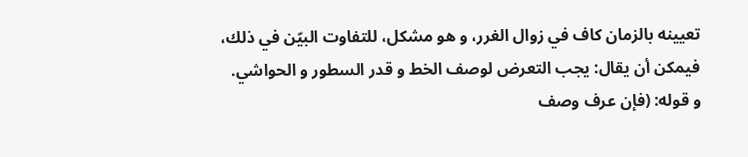تعيينه بالزمان كاف في زوال الغرر، و هو مشكل، للتفاوت البيّن في ذلك، فيمكن أن يقال: يجب التعرض لوصف الخط و قدر السطور و الحواشي.
و قوله: (فإن عرف وصف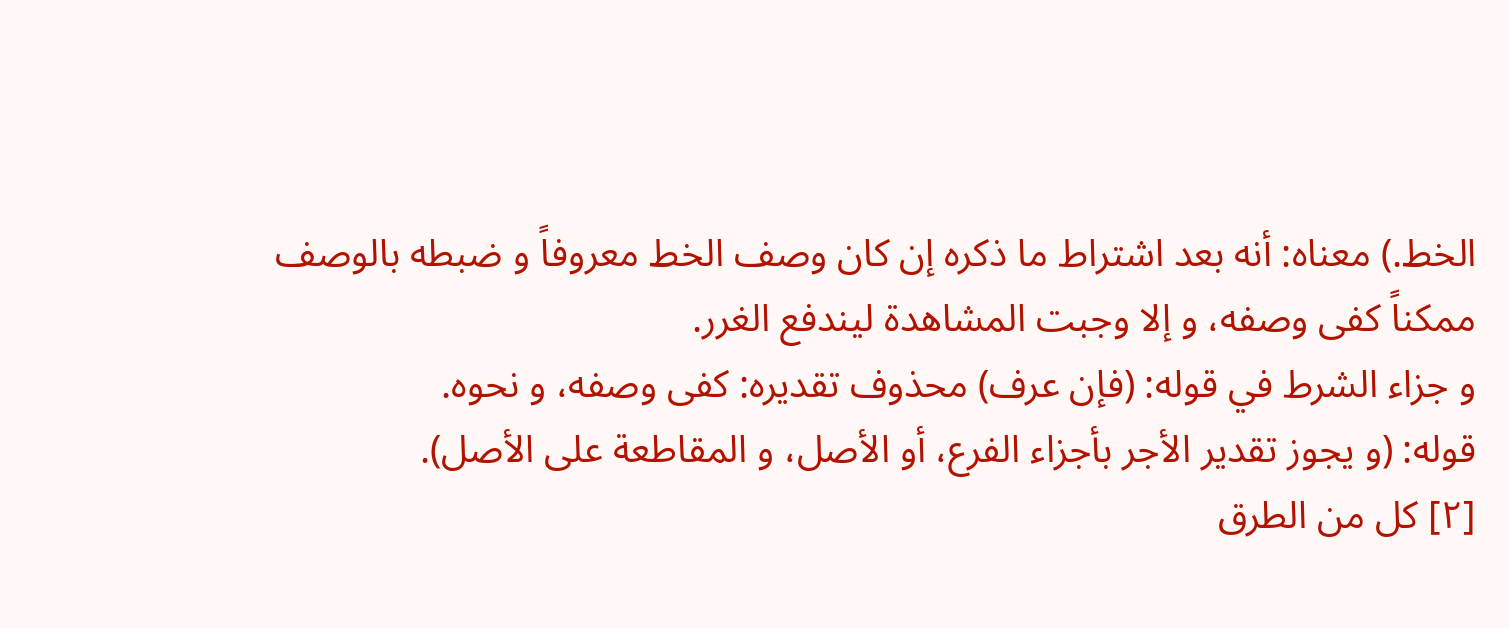الخط.) معناه: أنه بعد اشتراط ما ذكره إن كان وصف الخط معروفاً و ضبطه بالوصف ممكناً كفى وصفه، و إلا وجبت المشاهدة ليندفع الغرر.
و جزاء الشرط في قوله: (فإن عرف) محذوف تقديره: كفى وصفه، و نحوه.
قوله: (و يجوز تقدير الأجر بأجزاء الفرع، أو الأصل، و المقاطعة على الأصل).
[٢] كل من الطرق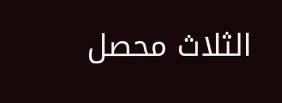الثلاث محصل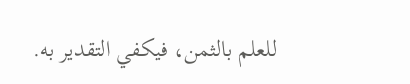للعلم بالثمن، فيكفي التقدير به.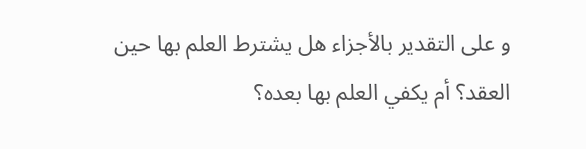و على التقدير بالأجزاء هل يشترط العلم بها حين العقد؟ أم يكفي العلم بها بعده؟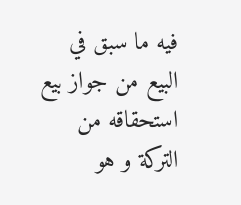فيه ما سبق في البيع من جواز بيع استحقاقه من التركة و هو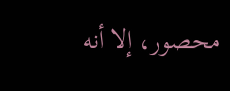محصور، إلا أنه